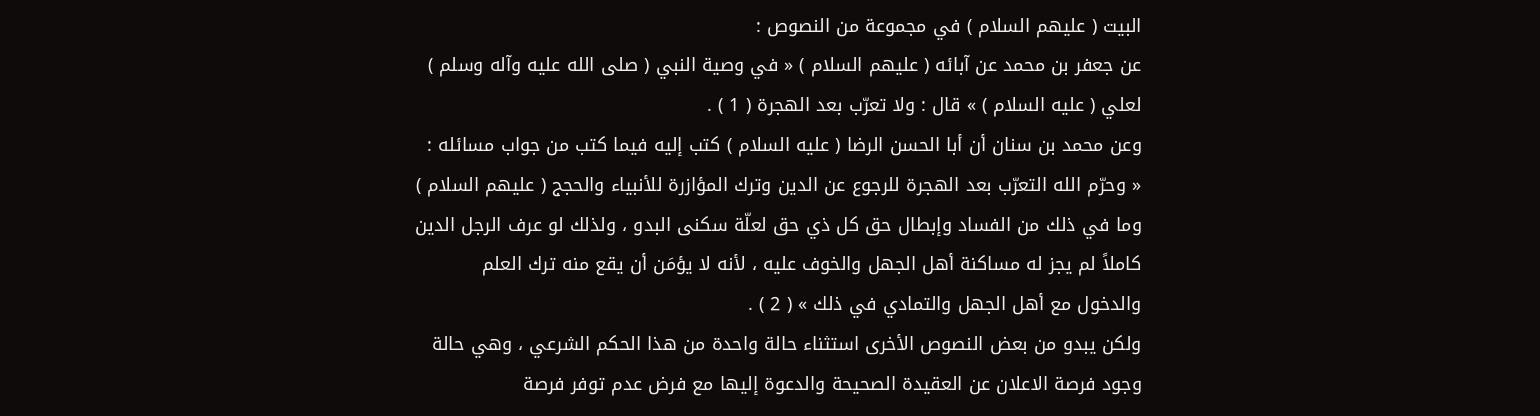البيت ( عليهم السلام ) في مجموعة من النصوص :
عن جعفر بن محمد عن آبائه ( عليهم السلام ) « في وصية النبي ( صلى الله عليه وآله وسلم ) لعلي ( عليه السلام ) » قال : ولا تعرّب بعد الهجرة ( 1 ) .
وعن محمد بن سنان أن أبا الحسن الرضا ( عليه السلام ) كتب إليه فيما كتب من جواب مسائله : « وحرّم الله التعرّب بعد الهجرة للرجوع عن الدين وترك المؤازرة للأنبياء والحجج ( عليهم السلام ) وما في ذلك من الفساد وإبطال حق كل ذي حق لعلّة سكنى البدو ، ولذلك لو عرف الرجل الدين كاملاً لم يجز له مساكنة أهل الجهل والخوف عليه ، لأنه لا يؤمَن أن يقع منه ترك العلم والدخول مع أهل الجهل والتمادي في ذلك » ( 2 ) .
ولكن يبدو من بعض النصوص الأخرى استثناء حالة واحدة من هذا الحكم الشرعي ، وهي حالة وجود فرصة الاعلان عن العقيدة الصحيحة والدعوة إليها مع فرض عدم توفر فرصة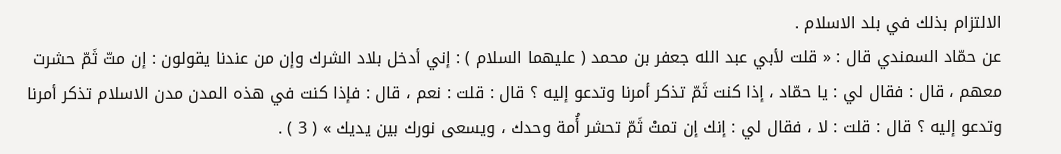الالتزام بذلك في بلد الاسلام .
عن حمّاد السمندي قال : « قلت لأبي عبد الله جعفر بن محمد ( عليهما السلام ) : إني أدخل بلاد الشرك وإن من عندنا يقولون : إن متّ ثَمّ حشرت معهم ، قال : فقال لي : يا حمّاد ، إذا كنت ثَمّ تذكر أمرنا وتدعو إليه ؟ قال : قلت : نعم ، قال : فإذا كنت في هذه المدن مدن الاسلام تذكر أمرنا وتدعو إليه ؟ قال : قلت : لا ، فقال لي : إنك إن تمتْ ثَمّ تحشر أُمة وحدك ، ويسعى نورك بين يديك » ( 3 ) .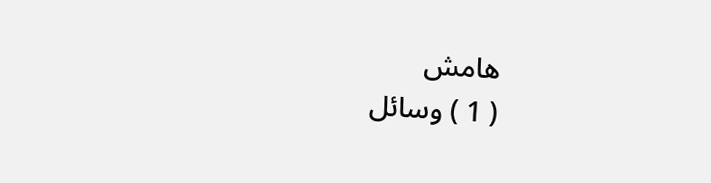هامش
( 1 ) وسائل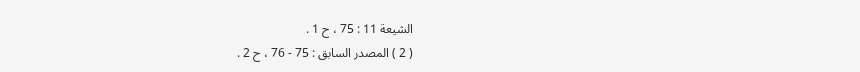الشيعة 11 : 75 ، ح 1 .
( 2 ) المصدر السابق : 75 - 76 ، ح 2 .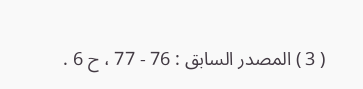( 3 ) المصدر السابق : 76 - 77 ، ح 6 .